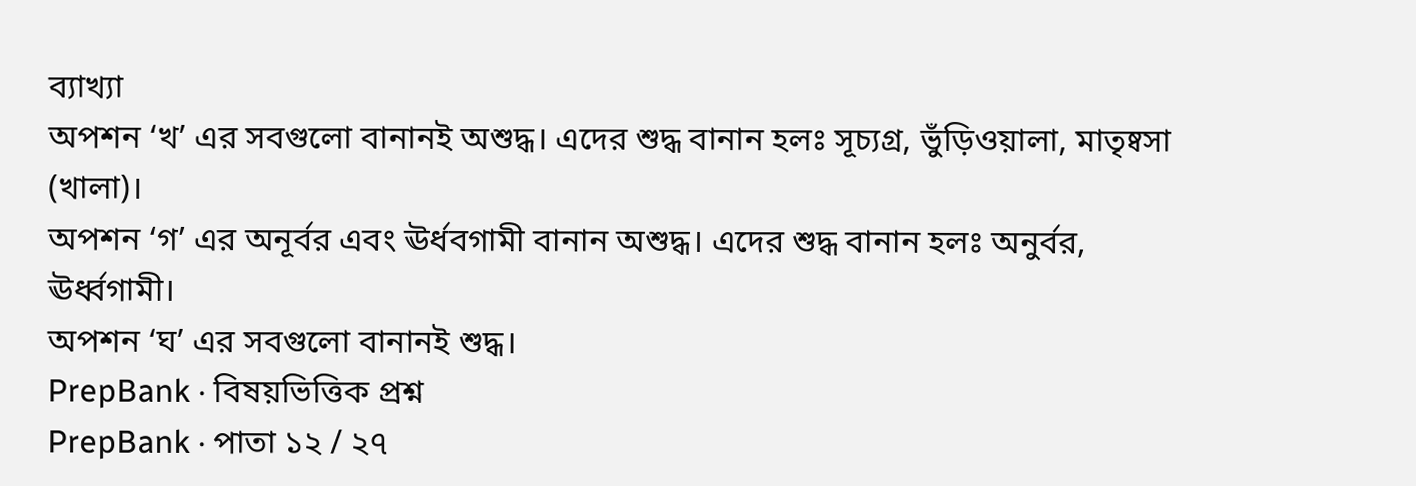ব্যাখ্যা
অপশন ‘খ’ এর সবগুলো বানানই অশুদ্ধ। এদের শুদ্ধ বানান হলঃ সূচ্যগ্র, ভুঁড়িওয়ালা, মাতৃষ্বসা (খালা)।
অপশন ‘গ’ এর অনূর্বর এবং ঊর্ধবগামী বানান অশুদ্ধ। এদের শুদ্ধ বানান হলঃ অনুর্বর, ঊর্ধ্বগামী।
অপশন ‘ঘ’ এর সবগুলো বানানই শুদ্ধ।
PrepBank · বিষয়ভিত্তিক প্রশ্ন
PrepBank · পাতা ১২ / ২৭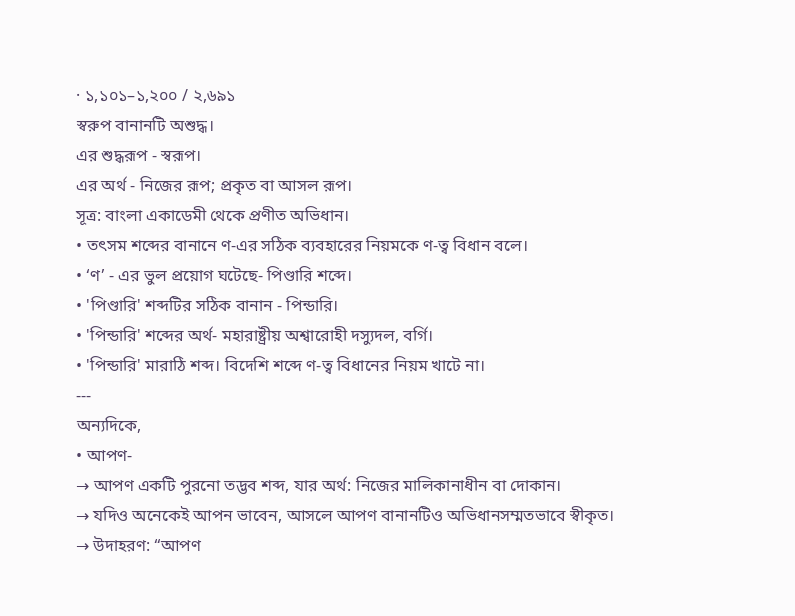· ১,১০১–১,২০০ / ২,৬৯১
স্বরুপ বানানটি অশুদ্ধ।
এর শুদ্ধরূপ - স্বরূপ।
এর অর্থ - নিজের রূপ; প্রকৃত বা আসল রূপ।
সূত্র: বাংলা একাডেমী থেকে প্রণীত অভিধান।
• তৎসম শব্দের বানানে ণ-এর সঠিক ব্যবহারের নিয়মকে ণ-ত্ব বিধান বলে।
• ‘ণ’ - এর ভুল প্রয়োগ ঘটেছে- পিণ্ডারি শব্দে।
• 'পিণ্ডারি' শব্দটির সঠিক বানান - পিন্ডারি।
• 'পিন্ডারি' শব্দের অর্থ- মহারাষ্ট্রীয় অশ্বারোহী দস্যুদল, বর্গি।
• 'পিন্ডারি' মারাঠি শব্দ। বিদেশি শব্দে ণ-ত্ব বিধানের নিয়ম খাটে না।
---
অন্যদিকে,
• আপণ-
→ আপণ একটি পুরনো তদ্ভব শব্দ, যার অর্থ: নিজের মালিকানাধীন বা দোকান।
→ যদিও অনেকেই আপন ভাবেন, আসলে আপণ বানানটিও অভিধানসম্মতভাবে স্বীকৃত।
→ উদাহরণ: “আপণ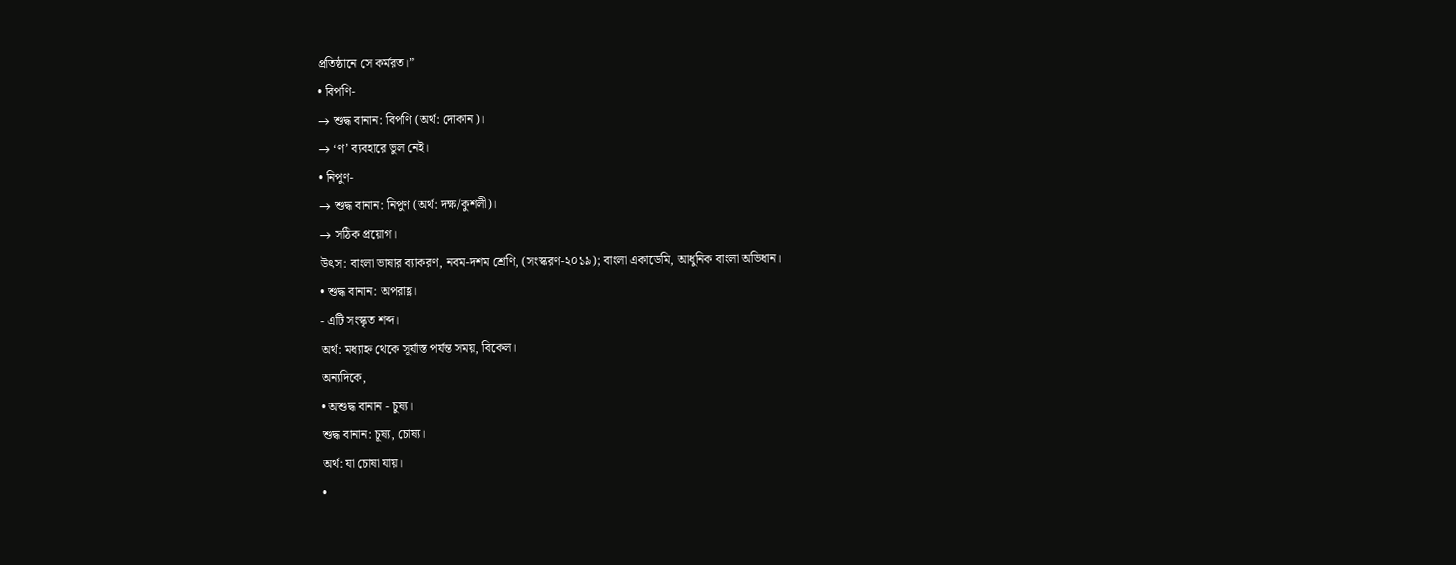প্রতিষ্ঠানে সে কর্মরত।”
• বিপণি-
→ শুদ্ধ বানান: বিপণি (অর্থ: দোকান)।
→ ‘ণ’ ব্যবহারে ভুল নেই।
• নিপুণ-
→ শুদ্ধ বানান: নিপুণ (অর্থ: দক্ষ/কুশলী)।
→ সঠিক প্রয়োগ।
উৎস: বাংলা ভাষার ব্যাকরণ, নবম-দশম শ্রেণি, (সংস্করণ-২০১৯); বাংলা একাডেমি, আধুনিক বাংলা অভিধান।
• শুদ্ধ বানান: অপরাহ্ণ।
- এটি সংস্কৃত শব্দ।
অর্থ: মধ্যাহ্ন থেকে সূর্যাস্ত পর্যন্ত সময়, বিকেল।
অন্যদিকে,
• অশুদ্ধ বানান - চুষ্য।
শুদ্ধ বানান: চূষ্য, চোষ্য।
অর্থ: যা চোষা যায়।
•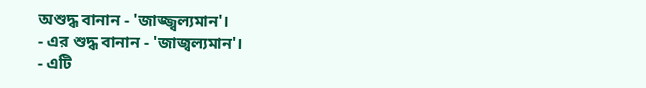অশুদ্ধ বানান - 'জাজ্জ্বল্যমান'।
- এর শুদ্ধ বানান - 'জাজ্বল্যমান'।
- এটি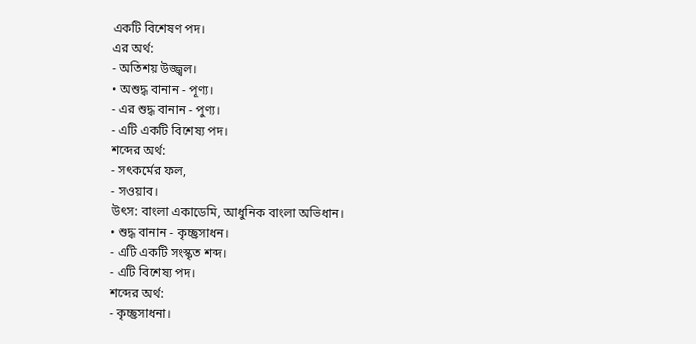একটি বিশেষণ পদ।
এর অর্থ:
- অতিশয় উজ্জ্বল।
• অশুদ্ধ বানান - পূণ্য।
- এর শুদ্ধ বানান - পুণ্য।
- এটি একটি বিশেষ্য পদ।
শব্দের অর্থ:
- সৎকর্মের ফল,
- সওয়াব।
উৎস: বাংলা একাডেমি, আধুনিক বাংলা অভিধান।
• শুদ্ধ বানান - কৃচ্ছ্রসাধন।
- এটি একটি সংস্কৃত শব্দ।
- এটি বিশেষ্য পদ।
শব্দের অর্থ:
- কৃচ্ছ্রসাধনা।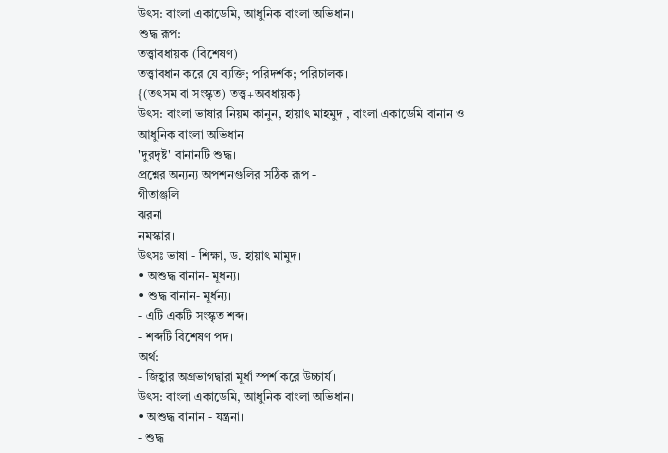উৎস: বাংলা একাডেমি, আধুনিক বাংলা অভিধান।
শুদ্ধ রূপ:
তত্ত্বাবধায়ক (বিশেষণ)
তত্ত্বাবধান করে যে ব্যক্তি; পরিদর্শক; পরিচালক।
{(তৎসম বা সংস্কৃত) তত্ত্ব+অবধায়ক}
উৎস: বাংলা ভাষার নিয়ম কানুন, হায়াৎ মাহমুদ , বাংলা একাডেমি বানান ও আধুনিক বাংলা অভিধান
'দুরদৃষ্ট' বানানটি শুদ্ধ।
প্রশ্নের অন্যন্য অপশনগুলির সঠিক রূপ -
গীতাঞ্জলি
ঝরনা
নমস্কার।
উৎসঃ ভাষা - শিক্ষা, ড. হায়াৎ মামুদ।
• অশুদ্ধ বানান- মূধন্য।
• শুদ্ধ বানান- মূর্ধন্য।
- এটি একটি সংস্কৃত শব্দ।
- শব্দটি বিশেষণ পদ।
অর্থ:
- জিহ্বার অগ্রভাগদ্বারা মূর্ধা স্পর্শ করে উচ্চার্য।
উৎস: বাংলা একাডেমি, আধুনিক বাংলা অভিধান।
• অশুদ্ধ বানান - যন্ত্রনা।
- শুদ্ধ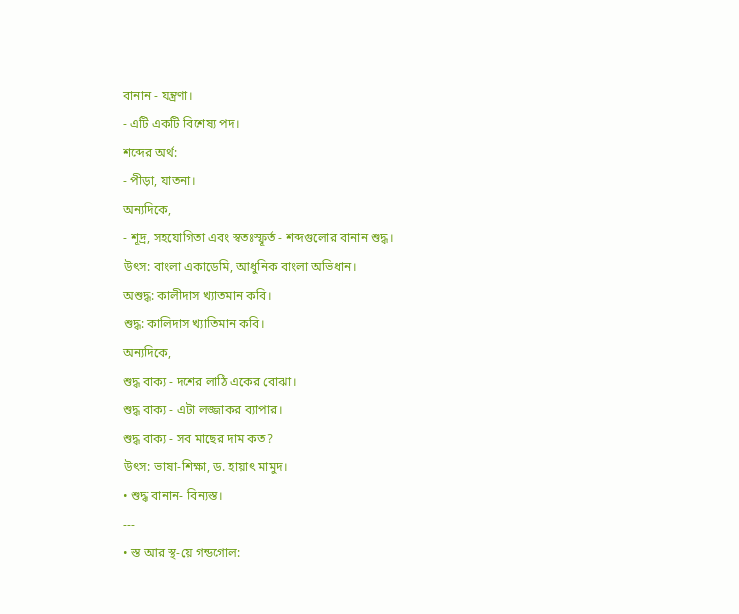বানান - যন্ত্রণা।
- এটি একটি বিশেষ্য পদ।
শব্দের অর্থ:
- পীড়া, যাতনা।
অন্যদিকে,
- শূদ্র, সহযোগিতা এবং স্বতঃস্ফূর্ত - শব্দগুলোর বানান শুদ্ধ।
উৎস: বাংলা একাডেমি, আধুনিক বাংলা অভিধান।
অশুদ্ধ: কালীদাস খ্যাতমান কবি।
শুদ্ধ: কালিদাস খ্যাতিমান কবি।
অন্যদিকে,
শুদ্ধ বাক্য - দশের লাঠি একের বোঝা।
শুদ্ধ বাক্য - এটা লজ্জাকর ব্যাপার।
শুদ্ধ বাক্য - সব মাছের দাম কত?
উৎস: ভাষা-শিক্ষা, ড. হায়াৎ মামুদ।
• শুদ্ধ বানান- বিন্যস্ত।
---
• স্ত আর স্থ-য়ে গন্ডগোল: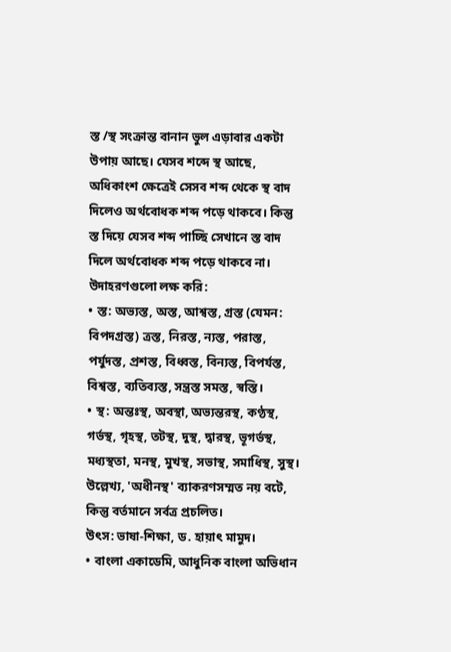স্ত /স্থ সংক্রান্ত বানান ভুল এড়াবার একটা উপায় আছে। যেসব শব্দে স্থ আছে, অধিকাংশ ক্ষেত্রেই সেসব শব্দ থেকে স্থ বাদ দিলেও অর্থবোধক শব্দ পড়ে থাকবে। কিন্তু স্ত দিয়ে যেসব শব্দ পাচ্ছি সেখানে স্ত বাদ দিলে অর্থবোধক শব্দ পড়ে থাকবে না।
উদাহরণগুলো লক্ষ করি:
• স্ত: অভ্যস্ত, অস্ত, আশ্বস্ত, গ্রস্ত (যেমন: বিপদগ্রস্ত) ত্রস্ত, নিরস্ত, ন্যস্ত, পরাস্ত, পর্যুদস্ত, প্রশস্ত, বিধ্বস্ত, বিন্যস্ত, বিপর্যস্ত, বিশ্বস্ত, ব্যতিব্যস্ত, সন্ত্রস্ত সমস্ত, স্বস্তি।
• স্থ: অন্তঃস্থ, অবস্থা, অভ্যন্তরস্থ, কণ্ঠস্থ, গর্ভস্থ, গৃহস্থ, তটস্থ, দুস্থ, দ্বারস্থ, ভূগর্ভস্থ, মধ্যস্থতা, মনস্থ, মুখস্থ, সভাস্থ, সমাধিস্থ, সুস্থ।
উল্লেখ্য, 'অধীনস্থ' ব্যাকরণসম্মত নয় বটে, কিন্তু বর্তমানে সর্বত্র প্রচলিত।
উৎস: ভাষা-শিক্ষা, ড. হায়াৎ মামুদ।
• বাংলা একাডেমি, আধুনিক বাংলা অভিধান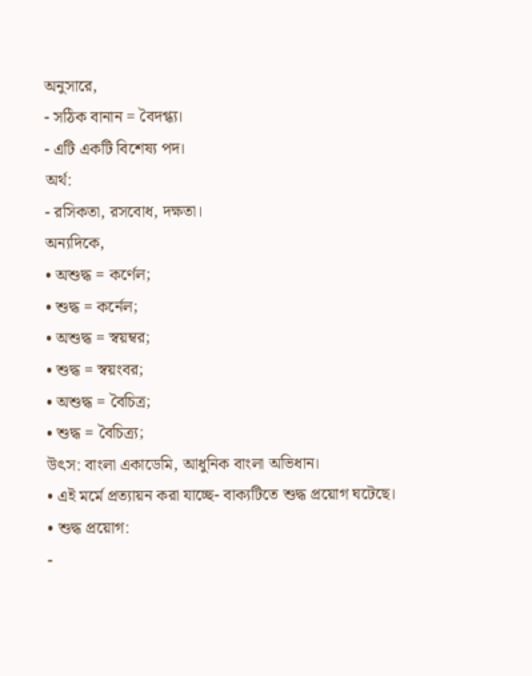অনুসারে,
- সঠিক বানান = বৈদগ্ধ্য।
- এটি একটি বিশেষ্য পদ।
অর্থ:
- রসিকতা, রসবোধ, দক্ষতা।
অন্যদিকে,
• অশুদ্ধ = কর্ণেল;
• শুদ্ধ = কর্নেল;
• অশুদ্ধ = স্বয়ম্বর;
• শুদ্ধ = স্বয়ংবর;
• অশুদ্ধ = বৈচিত্র;
• শুদ্ধ = বৈচিত্র্য;
উৎস: বাংলা একাডেমি, আধুনিক বাংলা অভিধান।
• এই মর্মে প্রত্যায়ন করা যাচ্ছে- বাক্যটিতে শুদ্ধ প্রয়োগ ঘটেছে।
• শুদ্ধ প্রয়োগ:
-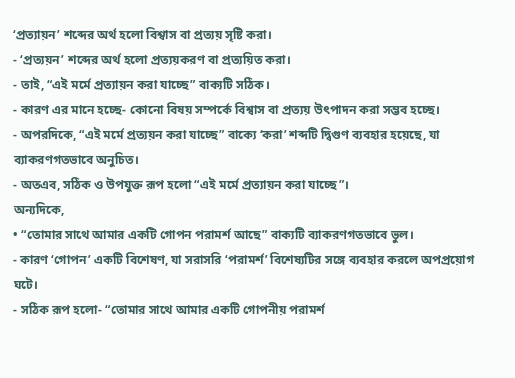‘প্রত্যায়ন’ শব্দের অর্থ হলো বিশ্বাস বা প্রত্যয় সৃষ্টি করা।
- ‘প্রত্যয়ন’ শব্দের অর্থ হলো প্রত্যয়করণ বা প্রত্যয়িত করা।
- তাই, “এই মর্মে প্রত্যায়ন করা যাচ্ছে” বাক্যটি সঠিক।
- কারণ এর মানে হচ্ছে- কোনো বিষয় সম্পর্কে বিশ্বাস বা প্রত্যয় উৎপাদন করা সম্ভব হচ্ছে।
- অপরদিকে, “এই মর্মে প্রত্যয়ন করা যাচ্ছে” বাক্যে ‘করা’ শব্দটি দ্বিগুণ ব্যবহার হয়েছে, যা ব্যাকরণগতভাবে অনুচিত।
- অতএব, সঠিক ও উপযুক্ত রূপ হলো “এই মর্মে প্রত্যায়ন করা যাচ্ছে”।
অন্যদিকে,
• “তোমার সাথে আমার একটি গোপন পরামর্শ আছে” বাক্যটি ব্যাকরণগতভাবে ভুল।
- কারণ ‘গোপন’ একটি বিশেষণ, যা সরাসরি ‘পরামর্শ’ বিশেষ্যটির সঙ্গে ব্যবহার করলে অপপ্রয়োগ ঘটে।
- সঠিক রূপ হলো- “তোমার সাথে আমার একটি গোপনীয় পরামর্শ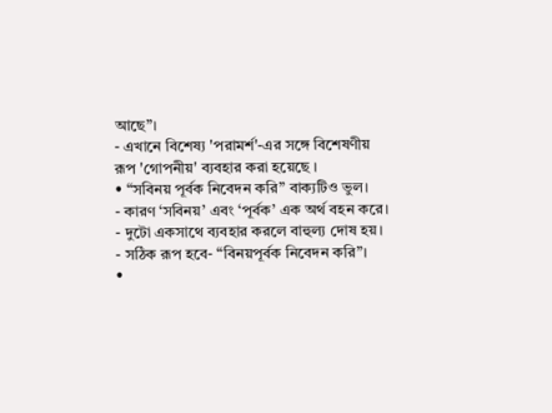আছে”।
- এখানে বিশেষ্য 'পরামর্শ'-এর সঙ্গে বিশেষণীয় রূপ 'গোপনীয়' ব্যবহার করা হয়েছে ।
• “সবিনয় পূর্বক নিবেদন করি” বাক্যটিও ভুল।
- কারণ ‘সবিনয়’ এবং ‘পূর্বক’ এক অর্থ বহন করে।
- দুটো একসাথে ব্যবহার করলে বাহুল্য দোষ হয়।
- সঠিক রূপ হবে- “বিনয়পূর্বক নিবেদন করি”।
•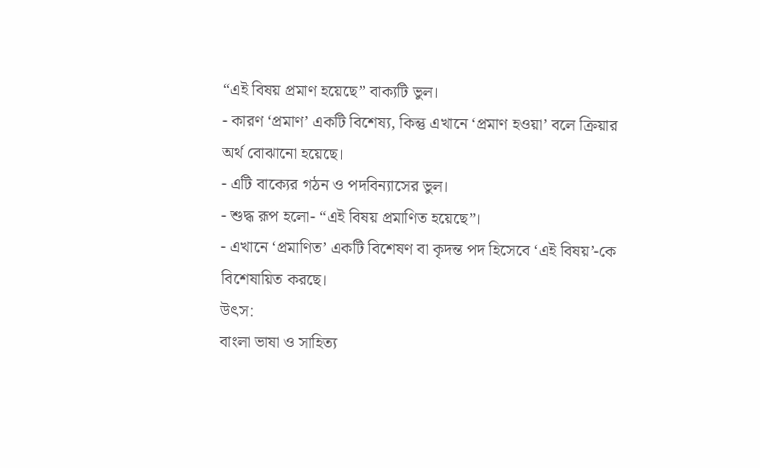“এই বিষয় প্রমাণ হয়েছে” বাক্যটি ভুল।
- কারণ ‘প্রমাণ’ একটি বিশেষ্য, কিন্তু এখানে ‘প্রমাণ হওয়া’ বলে ক্রিয়ার অর্থ বোঝানো হয়েছে।
- এটি বাক্যের গঠন ও পদবিন্যাসের ভুল।
- শুদ্ধ রূপ হলো- “এই বিষয় প্রমাণিত হয়েছে”।
- এখানে ‘প্রমাণিত’ একটি বিশেষণ বা কৃদন্ত পদ হিসেবে ‘এই বিষয়’-কে বিশেষায়িত করছে।
উৎস:
বাংলা ভাষা ও সাহিত্য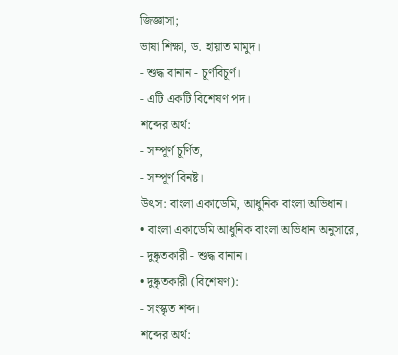জিজ্ঞাসা;
ভাষা শিক্ষা, ড. হায়াত মামুদ।
- শুদ্ধ বানান - চূর্ণবিচূর্ণ।
- এটি একটি বিশেষণ পদ।
শব্দের অর্থ:
- সম্পূর্ণ চূর্ণিত,
- সম্পূর্ণ বিনষ্ট।
উৎস: বাংলা একাডেমি, আধুনিক বাংলা অভিধান।
• বাংলা একাডেমি আধুনিক বাংলা অভিধান অনুসারে,
- দুষ্কৃতকারী - শুদ্ধ বানান।
• দুষ্কৃতকারী (বিশেষণ):
- সংস্কৃত শব্দ।
শব্দের অর্থ: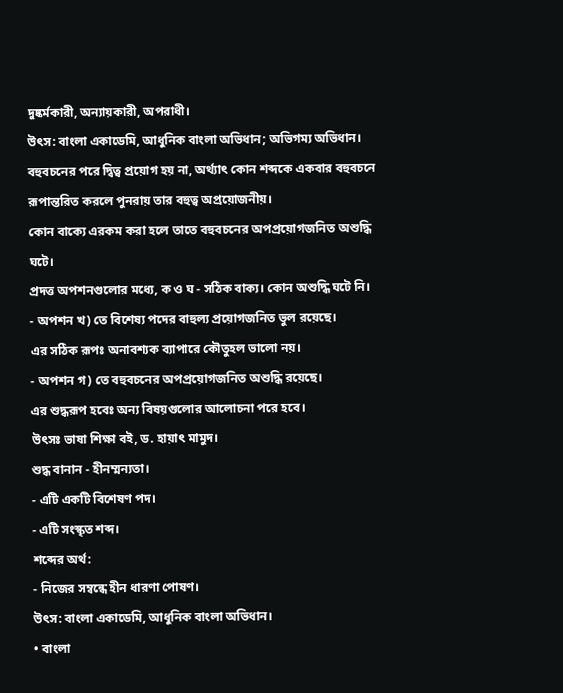দুষ্কর্মকারী, অন্যায়কারী, অপরাধী।
উৎস: বাংলা একাডেমি, আধুনিক বাংলা অভিধান; অভিগম্য অভিধান।
বহুবচনের পরে দ্বিত্ব প্রয়োগ হয় না, অর্থ্যাৎ কোন শব্দকে একবার বহুবচনে রূপান্তরিত করলে পুনরায় তার বহুত্ব অপ্রয়োজনীয়।
কোন বাক্যে এরকম করা হলে তাতে বহুবচনের অপপ্রয়োগজনিত অশুদ্ধি ঘটে।
প্রদত্ত অপশনগুলোর মধ্যে, ক ও ঘ - সঠিক বাক্য। কোন অশুদ্ধি ঘটে নি।
- অপশন খ) তে বিশেষ্য পদের বাহুল্য প্রয়োগজনিত ভুল রয়েছে।
এর সঠিক রূপঃ অনাবশ্যক ব্যাপারে কৌতুহল ভালো নয়।
- অপশন গ) তে বহুবচনের অপপ্রয়োগজনিত অশুদ্ধি রয়েছে।
এর শুদ্ধরূপ হবেঃ অন্য বিষয়গুলোর আলোচনা পরে হবে।
উৎসঃ ভাষা শিক্ষা বই, ড. হায়াৎ মামুদ।
শুদ্ধ বানান - হীনম্মন্যতা।
- এটি একটি বিশেষণ পদ।
- এটি সংস্কৃত শব্দ।
শব্দের অর্থ:
- নিজের সম্বন্ধে হীন ধারণা পোষণ।
উৎস: বাংলা একাডেমি, আধুনিক বাংলা অভিধান।
• বাংলা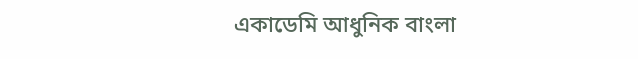একাডেমি আধুনিক বাংলা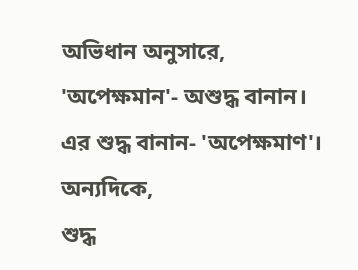অভিধান অনুসারে,
'অপেক্ষমান'- অশুদ্ধ বানান।
এর শুদ্ধ বানান- 'অপেক্ষমাণ'।
অন্যদিকে,
শুদ্ধ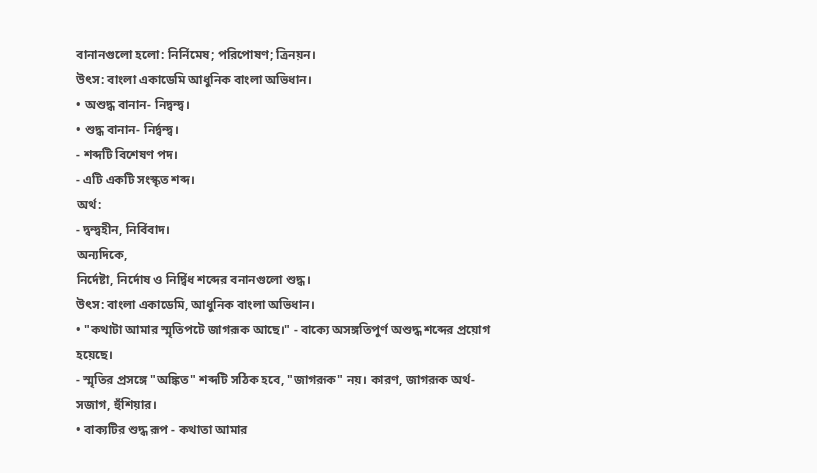বানানগুলো হলো: নির্নিমেষ; পরিপোষণ; ত্রিনয়ন।
উৎস: বাংলা একাডেমি আধুনিক বাংলা অভিধান।
• অশুদ্ধ বানান- নিদ্বন্দ্ব।
• শুদ্ধ বানান- নির্দ্বন্দ্ব।
- শব্দটি বিশেষণ পদ।
- এটি একটি সংস্কৃত শব্দ।
অর্থ:
- দ্বন্দ্বহীন, নির্বিবাদ।
অন্যদিকে,
নির্দেষ্টা, নির্দোষ ও নির্দ্বিধ শব্দের বনানগুলো শুদ্ধ।
উৎস: বাংলা একাডেমি, আধুনিক বাংলা অভিধান।
• "কথাটা আমার স্মৃতিপটে জাগরূক আছে।" - বাক্যে অসঙ্গতিপুর্ণ অশুদ্ধ শব্দের প্রয়োগ হয়েছে।
- স্মৃতির প্রসঙ্গে "অঙ্কিত" শব্দটি সঠিক হবে, "জাগরূক" নয়। কারণ, জাগরূক অর্থ- সজাগ, হুঁশিয়ার।
• বাক্যটির শুদ্ধ রূপ - কথাতা আমার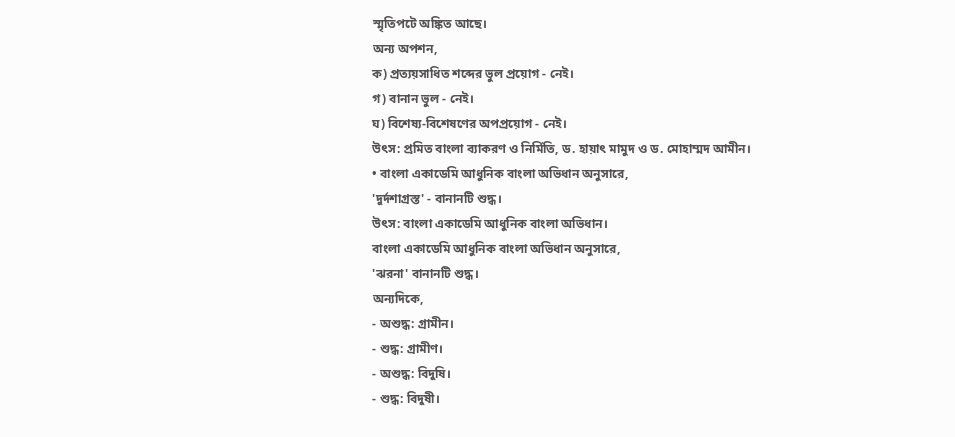স্মৃতিপটে অঙ্কিত আছে।
অন্য অপশন,
ক) প্রত্যয়সাধিত শব্দের ভুল প্রয়োগ - নেই।
গ) বানান ভুল - নেই।
ঘ) বিশেষ্য-বিশেষণের অপপ্রয়োগ - নেই।
উৎস: প্রমিত বাংলা ব্যাকরণ ও নির্মিতি, ড. হায়াৎ মামুদ ও ড. মোহাম্মদ আমীন।
• বাংলা একাডেমি আধুনিক বাংলা অভিধান অনুসারে,
'দুর্দশাগ্রস্ত' - বানানটি শুদ্ধ।
উৎস: বাংলা একাডেমি আধুনিক বাংলা অভিধান।
বাংলা একাডেমি আধুনিক বাংলা অভিধান অনুসারে,
'ঝরনা' বানানটি শুদ্ধ।
অন্যদিকে,
- অশুদ্ধ: গ্রামীন।
- শুদ্ধ: গ্রামীণ।
- অশুদ্ধ: বিদুষি।
- শুদ্ধ: বিদুষী।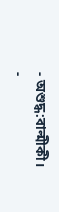- অশুদ্ধ:বাল্মীকী।
-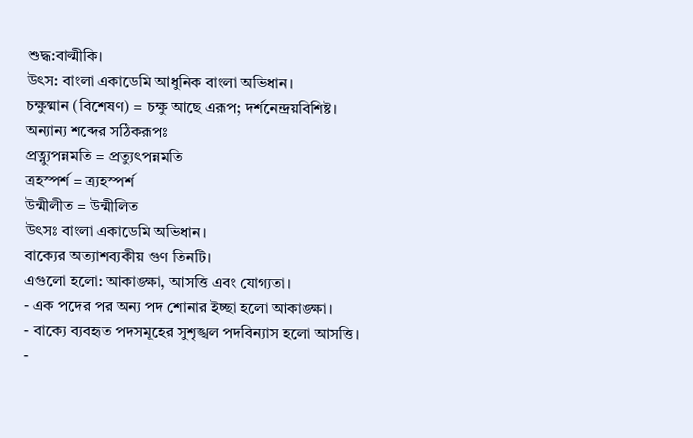শুদ্ধ:বাল্মীকি।
উৎস: বাংলা একাডেমি আধুনিক বাংলা অভিধান।
চক্ষুষ্মান (বিশেষণ) = চক্ষু আছে এরূপ; দর্শনেন্দ্রয়বিশিষ্ট।
অন্যান্য শব্দের সঠিকরূপঃ
প্রত্ন্যুপন্নমতি = প্রত্যুৎপন্নমতি
ত্রহস্পর্শ = ত্র্যহস্পর্শ
উন্মীলীত = উন্মীলিত
উৎসঃ বাংলা একাডেমি অভিধান।
বাক্যের অত্যাশব্যকীয় গুণ তিনটি।
এগুলো হলো: আকাঙ্ক্ষা, আসত্তি এবং যোগ্যতা।
- এক পদের পর অন্য পদ শোনার ইচ্ছা হলো আকাঙ্ক্ষা।
- বাক্যে ব্যবহৃত পদসমূহের সুশৃঙ্খল পদবিন্যাস হলো আসত্তি।
-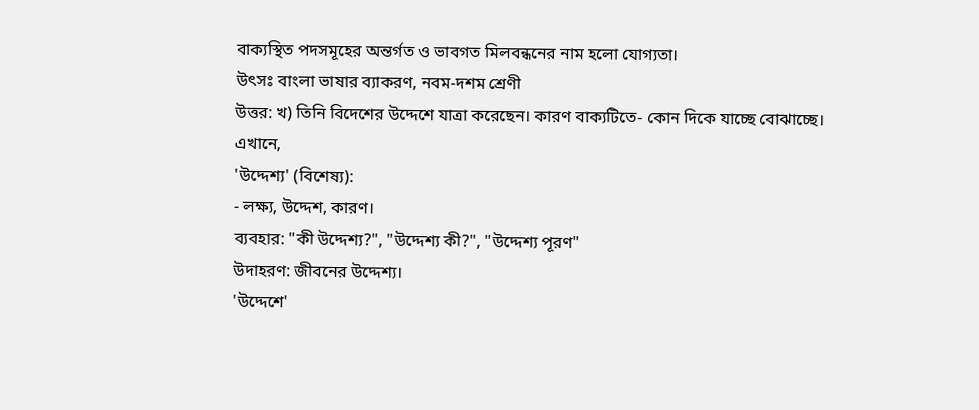বাক্যস্থিত পদসমূহের অন্তর্গত ও ভাবগত মিলবন্ধনের নাম হলো যোগ্যতা।
উৎসঃ বাংলা ভাষার ব্যাকরণ, নবম-দশম শ্রেণী
উত্তর: খ) তিনি বিদেশের উদ্দেশে যাত্রা করেছেন। কারণ বাক্যটিতে- কোন দিকে যাচ্ছে বোঝাচ্ছে।
এখানে,
'উদ্দেশ্য' (বিশেষ্য):
- লক্ষ্য, উদ্দেশ, কারণ।
ব্যবহার: "কী উদ্দেশ্য?", "উদ্দেশ্য কী?", "উদ্দেশ্য পূরণ"
উদাহরণ: জীবনের উদ্দেশ্য।
'উদ্দেশে'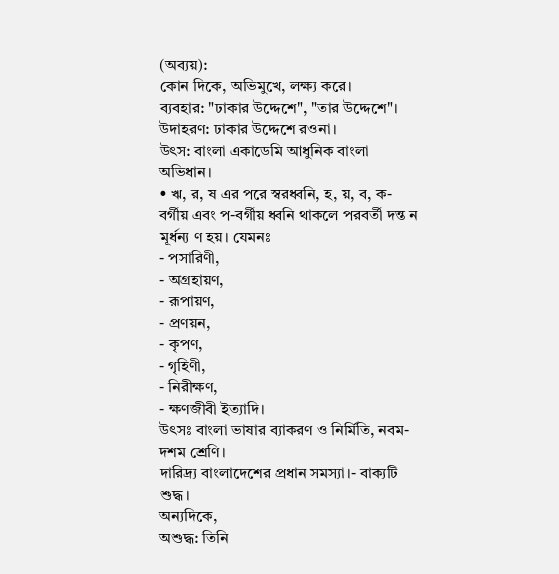(অব্যয়):
কোন দিকে, অভিমুখে, লক্ষ্য করে।
ব্যবহার: "ঢাকার উদ্দেশে", "তার উদ্দেশে"।
উদাহরণ: ঢাকার উদ্দেশে রওনা।
উৎস: বাংলা একাডেমি আধুনিক বাংলা অভিধান।
• ঋ, র, ষ এর পরে স্বরধ্বনি, হ, য়, ব, ক-বর্গীয় এবং প-বর্গীয় ধ্বনি থাকলে পরবর্তী দন্ত ন মূর্ধন্য ণ হয়। যেমনঃ
- পসারিণী,
- অগ্রহায়ণ,
- রূপায়ণ,
- প্রণয়ন,
- কৃপণ,
- গৃহিণী,
- নিরীক্ষণ,
- ক্ষণজীবী ইত্যাদি।
উৎসঃ বাংলা ভাষার ব্যাকরণ ও নির্মিতি, নবম-দশম শ্রেণি।
দারিদ্র্য বাংলাদেশের প্রধান সমস্যা।- বাক্যটি শুদ্ধ।
অন্যদিকে,
অশুদ্ধ: তিনি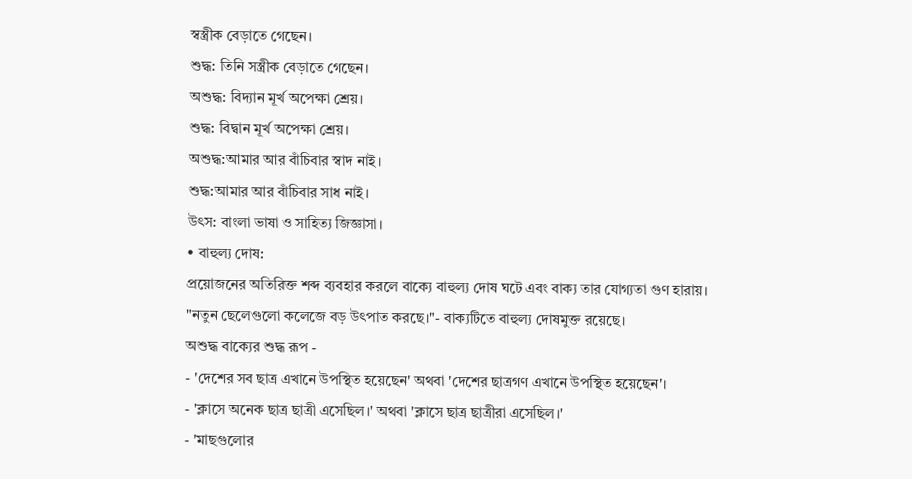স্বস্ত্রীক বেড়াতে গেছেন।
শুদ্ধ: তিনি সস্ত্রীক বেড়াতে গেছেন।
অশুদ্ধ: বিদ্যান মূর্খ অপেক্ষা শ্রেয়।
শুদ্ধ: বিদ্বান মূর্খ অপেক্ষা শ্রেয়।
অশুদ্ধ:আমার আর বাঁচিবার স্বাদ নাই।
শুদ্ধ:আমার আর বাঁচিবার সাধ নাই।
উৎস: বাংলা ভাষা ও সাহিত্য জিজ্ঞাসা।
• বাহুল্য দোষ:
প্রয়োজনের অতিরিক্ত শব্দ ব্যবহার করলে বাক্যে বাহুল্য দোষ ঘটে এবং বাক্য তার যোগ্যতা গুণ হারায়।
"নতুন ছেলেগুলো কলেজে বড় উৎপাত করছে।"- বাক্যটিতে বাহুল্য দোষমুক্ত রয়েছে।
অশুদ্ধ বাক্যের শুদ্ধ রূপ -
- 'দেশের সব ছাত্র এখানে উপস্থিত হয়েছেন' অথবা 'দেশের ছাত্রগণ এখানে উপস্থিত হয়েছেন'।
- 'ক্লাসে অনেক ছাত্র ছাত্রী এসেছিল।' অথবা 'ক্লাসে ছাত্র ছাত্রীরা এসেছিল।'
- 'মাছগুলোর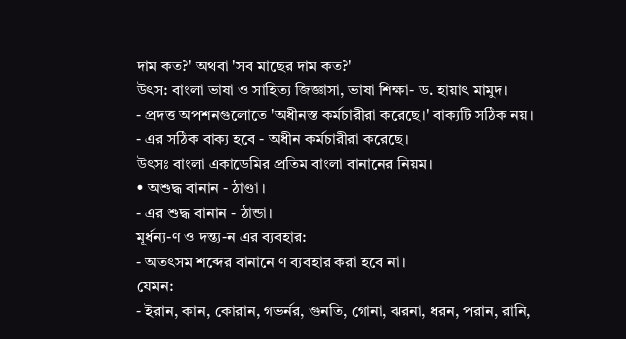দাম কত?' অথবা 'সব মাছের দাম কত?'
উৎস: বাংলা ভাষা ও সাহিত্য জিজ্ঞাসা, ভাষা শিক্ষা- ড. হায়াৎ মামুদ।
- প্রদত্ত অপশনগুলোতে 'অধীনস্ত কর্মচারীরা করেছে।' বাক্যটি সঠিক নয়।
- এর সঠিক বাক্য হবে - অধীন কর্মচারীরা করেছে।
উৎসঃ বাংলা একাডেমির প্রতিম বাংলা বানানের নিয়ম।
• অশুদ্ধ বানান - ঠাণ্ডা ।
- এর শুদ্ধ বানান - ঠান্ডা।
মূর্ধন্য-ণ ও দন্ত্য-ন এর ব্যবহার:
- অতৎসম শব্দের বানানে ণ ব্যবহার করা হবে না।
যেমন:
- ইরান, কান, কোরান, গভর্নর, গুনতি, গোনা, ঝরনা, ধরন, পরান, রানি,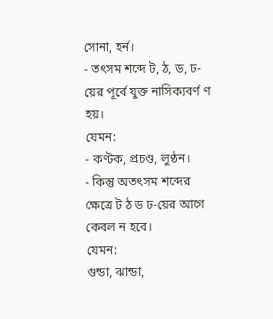সোনা, হর্ন।
- তৎসম শব্দে ট, ঠ, ড, ঢ-য়ের পূর্বে যুক্ত নাসিক্যবর্ণ ণ হয়।
যেমন:
- কণ্টক, প্রচণ্ড, লুণ্ঠন।
- কিন্তু অতৎসম শব্দের ক্ষেত্রে ট ঠ ড ঢ-য়ের আগে কেবল ন হবে।
যেমন:
গুন্ডা, ঝান্ডা,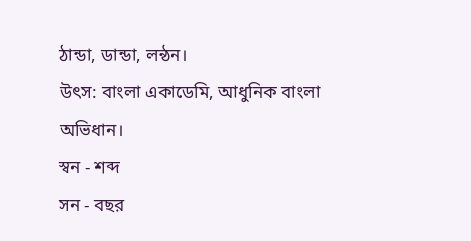ঠান্ডা, ডান্ডা, লন্ঠন।
উৎস: বাংলা একাডেমি, আধুনিক বাংলা অভিধান।
স্বন - শব্দ
সন - বছর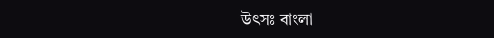উৎসঃ বাংলা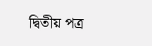দ্বিতীয় পত্র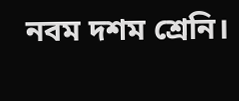নবম দশম শ্রেনি।